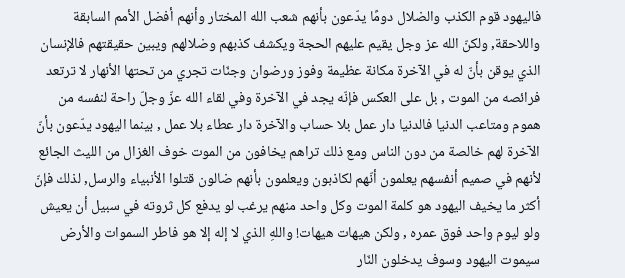فاليهود قوم الكذب والضلال دومًا يدّعون بأنهم شعب الله المختار وأنهم أفضل الأمم السابقة واللاحقة, ولكنّ الله عز وجل يقيم عليهم الحجة ويكشف كذبهم وضلالهم ويبين حقيقتهم فالإنسان الذي يوقن بأنّ له في الآخرة مكانة عظيمة وفوز ورضوان وجنّات تجري من تحتها الأنهار لا ترتعد فرائصه من الموت , بل على العكس فإنّه يجد في الآخرة وفي لقاء الله عزّ وجلّ راحة لنفسه من هموم ومتاعب الدنيا فالدنيا دار عمل بلا حساب والآخرة دار عطاء بلا عمل , بينما اليهود يدّعون بأنّ الآخرة لهم خالصة من دون الناس ومع ذلك تراهم يخافون من الموت خوف الغزال من الليث الجائع لأنهم في صميم أنفسهم يعلمون أنّهم لكاذبون ويعلمون بأنهم ضالون قتلوا الأنبياء والرسل, لذلك فإنّ أكثر ما يخيف اليهود هو كلمة الموت وكل واحد منهم يرغب لو يدفع كل ثروته في سبيل أن يعيش ولو ليوم واحد فوق عمره , ولكن هيهات هيهات! واللهِ الذي لا إله إلا هو فاطر السموات والأرض سيموت اليهود وسوف يدخلون النّار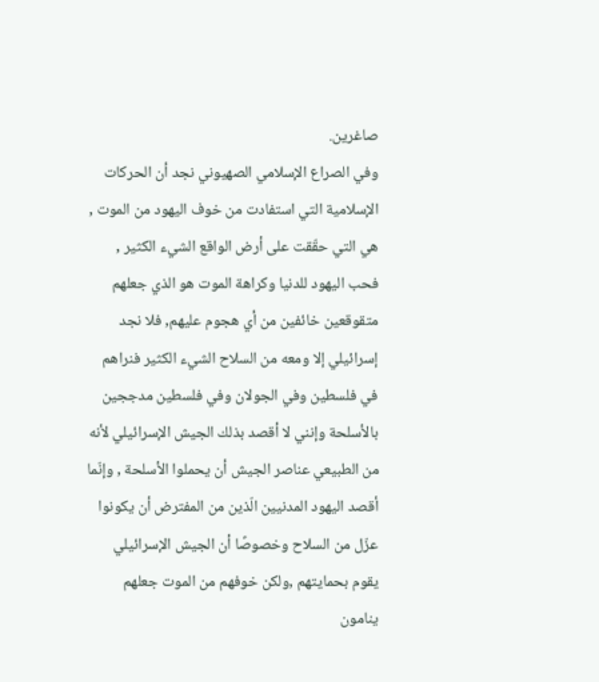صاغرين.
وفي الصراع الإسلامي الصهيوني نجد أن الحركات الإسلامية التي استفادت من خوف اليهود من الموت , هي التي حقّقت على أرض الواقع الشيء الكثير , فحب اليهود للدنيا وكراهة الموت هو الذي جعلهم متقوقعين خائفين من أي هجوم عليهم, فلا نجد إسرائيلي إلا ومعه من السلاح الشيء الكثير فنراهم في فلسطين وفي الجولان وفي فلسطين مدججين بالأسلحة وإنني لا أقصد بذلك الجيش الإسرائيلي لأنه من الطبيعي عناصر الجيش أن يحملوا الأسلحة , وإنّما أقصد اليهود المدنيين الّذين من المفترض أن يكونوا عزّل من السلاح وخصوصًا أن الجيش الإسرائيلي يقوم بحمايتهم ,ولكن خوفهم من الموت جعلهم ينامون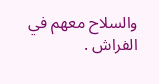والسلاح معهم في الفراش .